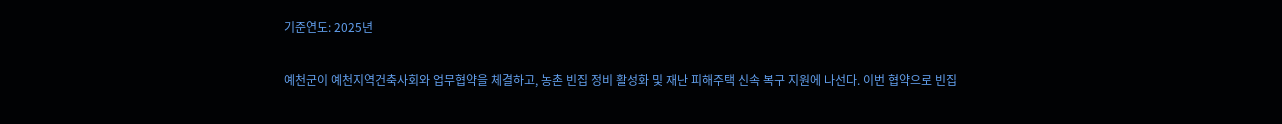기준연도: 2025년

예천군이 예천지역건축사회와 업무협약을 체결하고, 농촌 빈집 정비 활성화 및 재난 피해주택 신속 복구 지원에 나선다. 이번 협약으로 빈집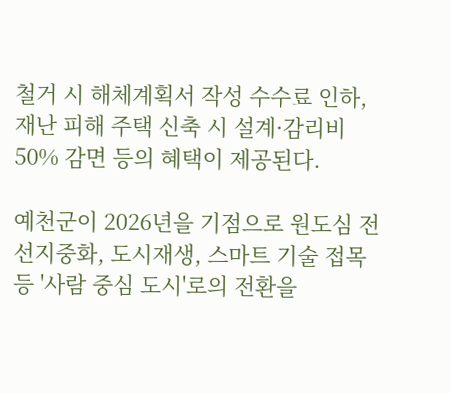철거 시 해체계획서 작성 수수료 인하, 재난 피해 주택 신축 시 설계·감리비 50% 감면 등의 혜택이 제공된다.

예천군이 2026년을 기점으로 원도심 전선지중화, 도시재생, 스마트 기술 접목 등 '사람 중심 도시'로의 전환을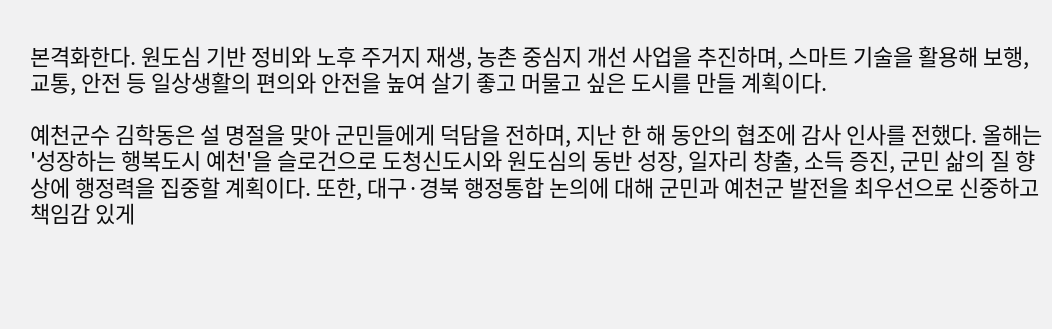본격화한다. 원도심 기반 정비와 노후 주거지 재생, 농촌 중심지 개선 사업을 추진하며, 스마트 기술을 활용해 보행, 교통, 안전 등 일상생활의 편의와 안전을 높여 살기 좋고 머물고 싶은 도시를 만들 계획이다.

예천군수 김학동은 설 명절을 맞아 군민들에게 덕담을 전하며, 지난 한 해 동안의 협조에 감사 인사를 전했다. 올해는 '성장하는 행복도시 예천'을 슬로건으로 도청신도시와 원도심의 동반 성장, 일자리 창출, 소득 증진, 군민 삶의 질 향상에 행정력을 집중할 계획이다. 또한, 대구·경북 행정통합 논의에 대해 군민과 예천군 발전을 최우선으로 신중하고 책임감 있게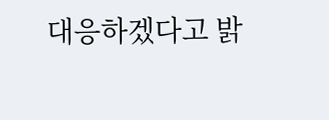대응하겠다고 밝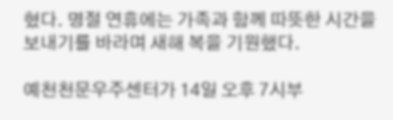혔다. 명절 연휴에는 가족과 함께 따뜻한 시간을 보내기를 바라며 새해 복을 기원했다.

예천천문우주센터가 14일 오후 7시부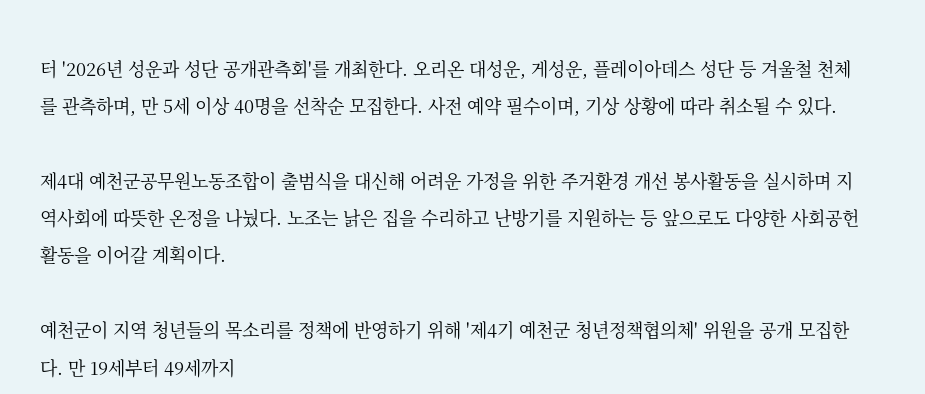터 '2026년 성운과 성단 공개관측회'를 개최한다. 오리온 대성운, 게성운, 플레이아데스 성단 등 겨울철 천체를 관측하며, 만 5세 이상 40명을 선착순 모집한다. 사전 예약 필수이며, 기상 상황에 따라 취소될 수 있다.

제4대 예천군공무원노동조합이 출범식을 대신해 어려운 가정을 위한 주거환경 개선 봉사활동을 실시하며 지역사회에 따뜻한 온정을 나눴다. 노조는 낡은 집을 수리하고 난방기를 지원하는 등 앞으로도 다양한 사회공헌 활동을 이어갈 계획이다.

예천군이 지역 청년들의 목소리를 정책에 반영하기 위해 '제4기 예천군 청년정책협의체' 위원을 공개 모집한다. 만 19세부터 49세까지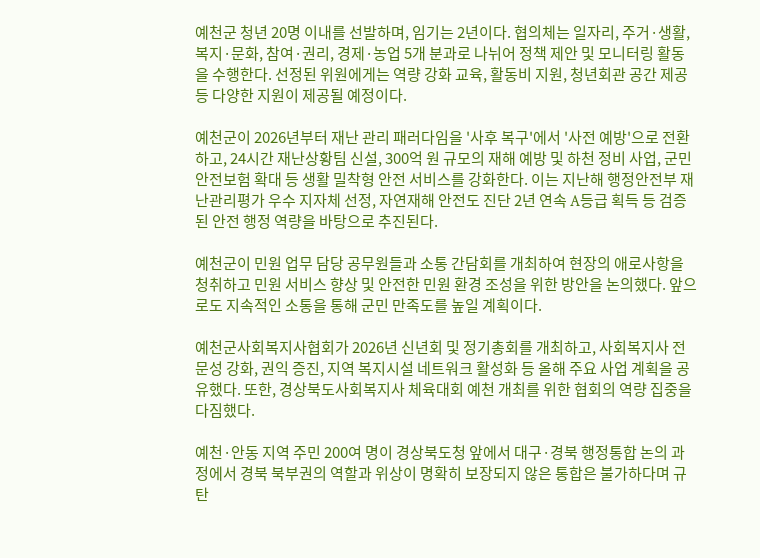예천군 청년 20명 이내를 선발하며, 임기는 2년이다. 협의체는 일자리, 주거·생활, 복지·문화, 참여·권리, 경제·농업 5개 분과로 나뉘어 정책 제안 및 모니터링 활동을 수행한다. 선정된 위원에게는 역량 강화 교육, 활동비 지원, 청년회관 공간 제공 등 다양한 지원이 제공될 예정이다.

예천군이 2026년부터 재난 관리 패러다임을 '사후 복구'에서 '사전 예방'으로 전환하고, 24시간 재난상황팀 신설, 300억 원 규모의 재해 예방 및 하천 정비 사업, 군민안전보험 확대 등 생활 밀착형 안전 서비스를 강화한다. 이는 지난해 행정안전부 재난관리평가 우수 지자체 선정, 자연재해 안전도 진단 2년 연속 A등급 획득 등 검증된 안전 행정 역량을 바탕으로 추진된다.

예천군이 민원 업무 담당 공무원들과 소통 간담회를 개최하여 현장의 애로사항을 청취하고 민원 서비스 향상 및 안전한 민원 환경 조성을 위한 방안을 논의했다. 앞으로도 지속적인 소통을 통해 군민 만족도를 높일 계획이다.

예천군사회복지사협회가 2026년 신년회 및 정기총회를 개최하고, 사회복지사 전문성 강화, 권익 증진, 지역 복지시설 네트워크 활성화 등 올해 주요 사업 계획을 공유했다. 또한, 경상북도사회복지사 체육대회 예천 개최를 위한 협회의 역량 집중을 다짐했다.

예천·안동 지역 주민 200여 명이 경상북도청 앞에서 대구·경북 행정통합 논의 과정에서 경북 북부권의 역할과 위상이 명확히 보장되지 않은 통합은 불가하다며 규탄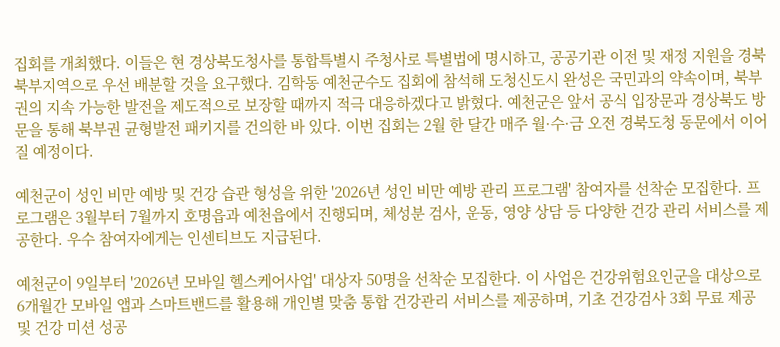집회를 개최했다. 이들은 현 경상북도청사를 통합특별시 주청사로 특별법에 명시하고, 공공기관 이전 및 재정 지원을 경북 북부지역으로 우선 배분할 것을 요구했다. 김학동 예천군수도 집회에 참석해 도청신도시 완성은 국민과의 약속이며, 북부권의 지속 가능한 발전을 제도적으로 보장할 때까지 적극 대응하겠다고 밝혔다. 예천군은 앞서 공식 입장문과 경상북도 방문을 통해 북부권 균형발전 패키지를 건의한 바 있다. 이번 집회는 2월 한 달간 매주 월·수·금 오전 경북도청 동문에서 이어질 예정이다.

예천군이 성인 비만 예방 및 건강 습관 형성을 위한 '2026년 성인 비만 예방 관리 프로그램' 참여자를 선착순 모집한다. 프로그램은 3월부터 7월까지 호명읍과 예천읍에서 진행되며, 체성분 검사, 운동, 영양 상담 등 다양한 건강 관리 서비스를 제공한다. 우수 참여자에게는 인센티브도 지급된다.

예천군이 9일부터 '2026년 모바일 헬스케어사업' 대상자 50명을 선착순 모집한다. 이 사업은 건강위험요인군을 대상으로 6개월간 모바일 앱과 스마트밴드를 활용해 개인별 맞춤 통합 건강관리 서비스를 제공하며, 기초 건강검사 3회 무료 제공 및 건강 미션 성공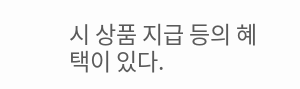시 상품 지급 등의 혜택이 있다.